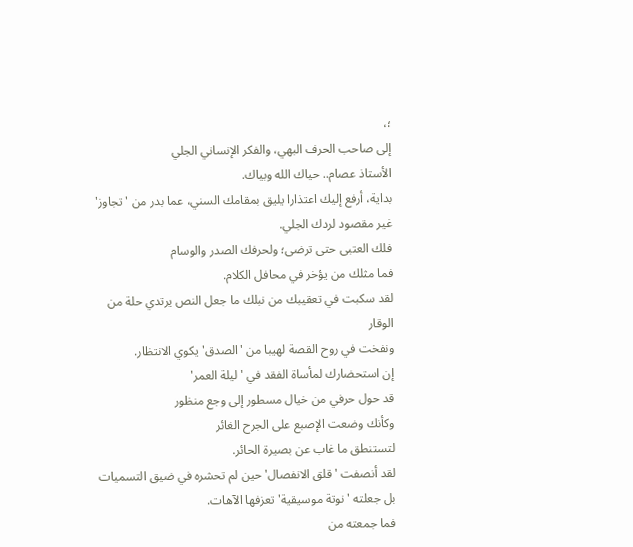؛،
إلى صاحب الحرف البهي، والفكر الإنساني الجلي
الأستاذ عصام.. حياك الله وبياك.
بداية، أرفع إليك اعتذارا يليق بمقامك السني، عما بدر من 'تجاوز'
غير مقصود لردك الجلي.
فلك العتبى حتى ترضى؛ ولحرفك الصدر والوسام
فما مثلك من يؤخر في محافل الكلام.
لقد سكبت في تعقيبك من نبلك ما جعل النص يرتدي حلة من الوقار
ونفخت في روح القصة لهيبا من 'الصدق' يكوي الانتظار.
إن استحضارك لمأساة الفقد في 'ليلة العمر'
قد حول حرفي من خيال مسطور إلى وجع منظور
وكأنك وضعت الإصبع على الجرح الغائر
لتستنطق ما غاب عن بصيرة الحائر.
لقد أنصفت 'قلق الانفصال'حين لم تحشره في ضيق التسميات
بل جعلته 'نوتة موسيقية' تعزفها الآهات.
فما جمعته من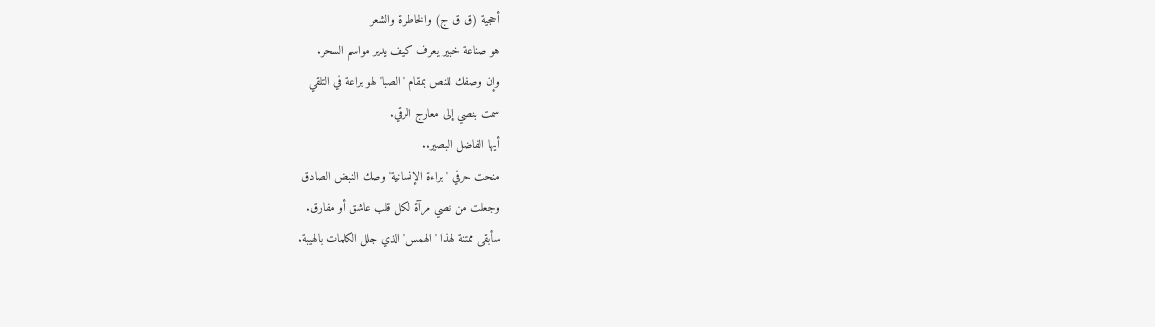أحجية (ق ق ج) والخاطرة والشعر
هو صناعة خبير يعرف كيف يدير مواسم السحر.
وإن وصفك للنص بمقام 'الصبا' لهو براعة في التلقي
سمت بنصي إلى معارج الرقي.
أيها الفاضل البصير..
منحت حرفي 'براءة الإنسانية' وصك النبض الصادق
وجعلت من نصي مرآة لكل قلب عاشق أو مفارق.
سأبقى ممتنة لهذا 'الهمس' الذي جلل الكلمات بالهيبة.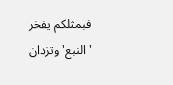فبمثلكم يفخر 'النبع' وتزدان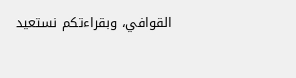القوافي، وبقراءتكم نستعيد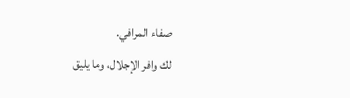صفاء المرافي.
لك وافر الإجلال، وما يليق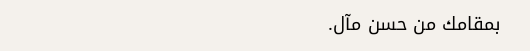بمقامك من حسن مآل.